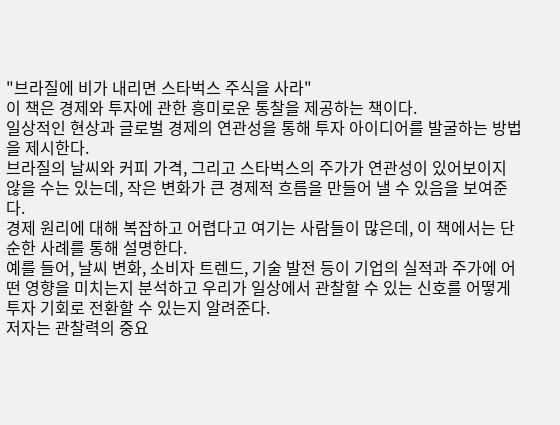"브라질에 비가 내리면 스타벅스 주식을 사라"
이 책은 경제와 투자에 관한 흥미로운 통찰을 제공하는 책이다.
일상적인 현상과 글로벌 경제의 연관성을 통해 투자 아이디어를 발굴하는 방법을 제시한다.
브라질의 날씨와 커피 가격, 그리고 스타벅스의 주가가 연관성이 있어보이지 않을 수는 있는데, 작은 변화가 큰 경제적 흐름을 만들어 낼 수 있음을 보여준다.
경제 원리에 대해 복잡하고 어렵다고 여기는 사람들이 많은데, 이 책에서는 단순한 사례를 통해 설명한다.
예를 들어, 날씨 변화, 소비자 트렌드, 기술 발전 등이 기업의 실적과 주가에 어떤 영향을 미치는지 분석하고 우리가 일상에서 관찰할 수 있는 신호를 어떻게 투자 기회로 전환할 수 있는지 알려준다.
저자는 관찰력의 중요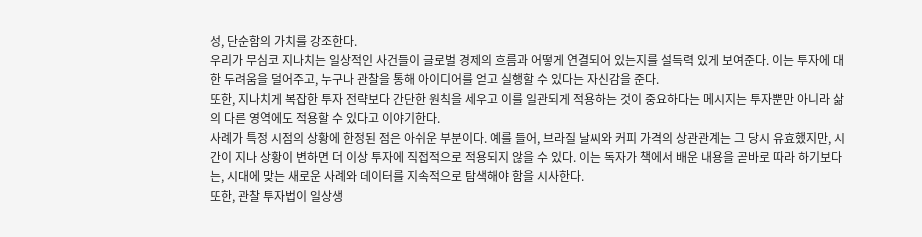성, 단순함의 가치를 강조한다.
우리가 무심코 지나치는 일상적인 사건들이 글로벌 경제의 흐름과 어떻게 연결되어 있는지를 설득력 있게 보여준다. 이는 투자에 대한 두려움을 덜어주고, 누구나 관찰을 통해 아이디어를 얻고 실행할 수 있다는 자신감을 준다.
또한, 지나치게 복잡한 투자 전략보다 간단한 원칙을 세우고 이를 일관되게 적용하는 것이 중요하다는 메시지는 투자뿐만 아니라 삶의 다른 영역에도 적용할 수 있다고 이야기한다.
사례가 특정 시점의 상황에 한정된 점은 아쉬운 부분이다. 예를 들어, 브라질 날씨와 커피 가격의 상관관계는 그 당시 유효했지만, 시간이 지나 상황이 변하면 더 이상 투자에 직접적으로 적용되지 않을 수 있다. 이는 독자가 책에서 배운 내용을 곧바로 따라 하기보다는, 시대에 맞는 새로운 사례와 데이터를 지속적으로 탐색해야 함을 시사한다.
또한, 관찰 투자법이 일상생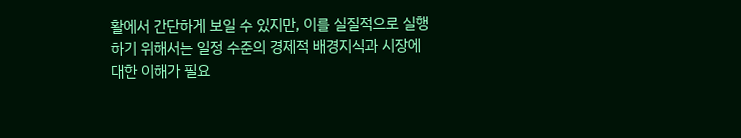활에서 간단하게 보일 수 있지만, 이를 실질적으로 실행하기 위해서는 일정 수준의 경제적 배경지식과 시장에 대한 이해가 필요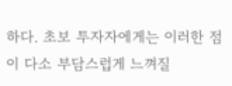하다. 초보 투자자에게는 이러한 점이 다소 부담스럽게 느껴질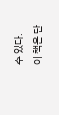수 있다.
이 책은 단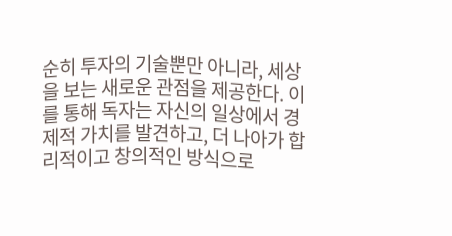순히 투자의 기술뿐만 아니라, 세상을 보는 새로운 관점을 제공한다. 이를 통해 독자는 자신의 일상에서 경제적 가치를 발견하고, 더 나아가 합리적이고 창의적인 방식으로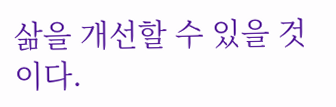삶을 개선할 수 있을 것이다.